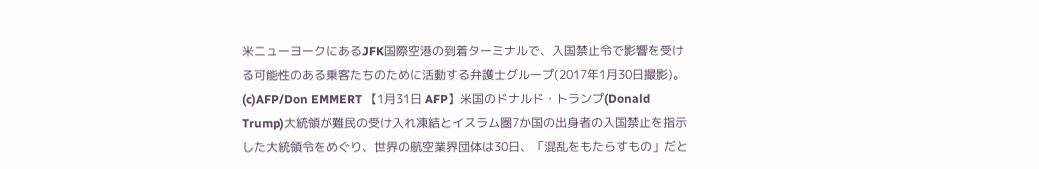米ニューヨークにあるJFK国際空港の到着ターミナルで、入国禁止令で影響を受ける可能性のある乗客たちのために活動する弁護士グループ(2017年1月30日撮影)。(c)AFP/Don EMMERT 【1月31日 AFP】米国のドナルド・トランプ(Donald Trump)大統領が難民の受け入れ凍結とイスラム圏7か国の出身者の入国禁止を指示した大統領令をめぐり、世界の航空業界団体は30日、「混乱をもたらすもの」だと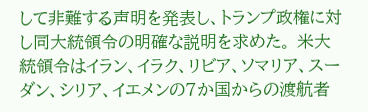して非難する声明を発表し、トランプ政権に対し同大統領令の明確な説明を求めた。 米大統領令はイラン、イラク、リビア、ソマリア、スーダン、シリア、イエメンの7か国からの渡航者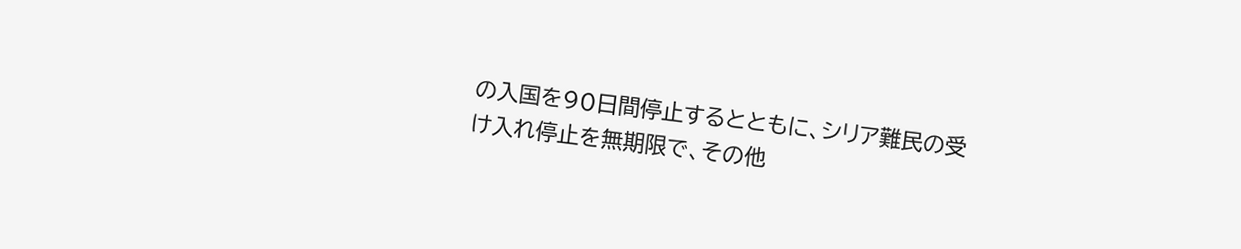の入国を90日間停止するとともに、シリア難民の受け入れ停止を無期限で、その他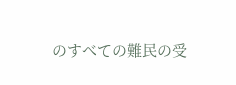のすべての難民の受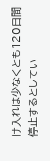け入れは少なくとも120日間停止するとしてい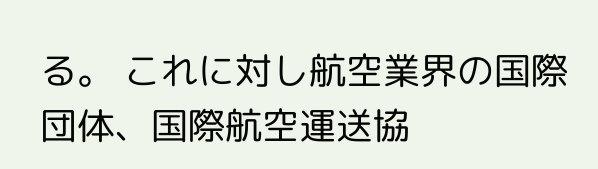る。 これに対し航空業界の国際団体、国際航空運送協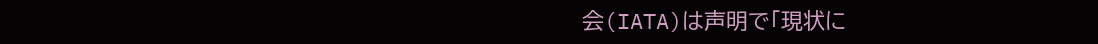会(IATA)は声明で「現状に